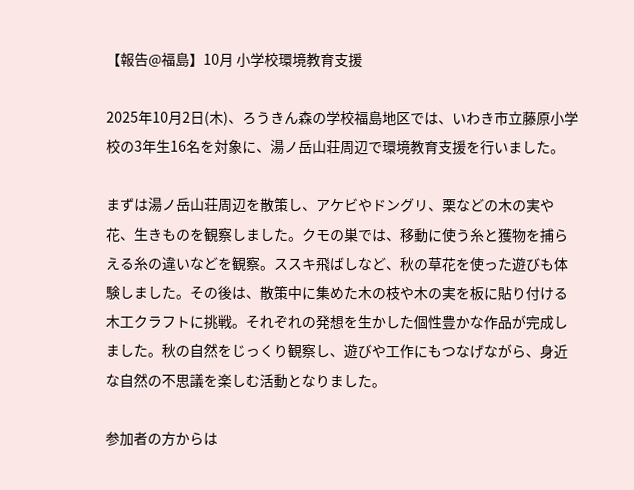【報告@福島】10月 小学校環境教育支援

2025年10月2日(木)、ろうきん森の学校福島地区では、いわき市立藤原小学校の3年生16名を対象に、湯ノ岳山荘周辺で環境教育支援を行いました。

まずは湯ノ岳山荘周辺を散策し、アケビやドングリ、栗などの木の実や花、生きものを観察しました。クモの巣では、移動に使う糸と獲物を捕らえる糸の違いなどを観察。ススキ飛ばしなど、秋の草花を使った遊びも体験しました。その後は、散策中に集めた木の枝や木の実を板に貼り付ける木工クラフトに挑戦。それぞれの発想を生かした個性豊かな作品が完成しました。秋の自然をじっくり観察し、遊びや工作にもつなげながら、身近な自然の不思議を楽しむ活動となりました。

参加者の方からは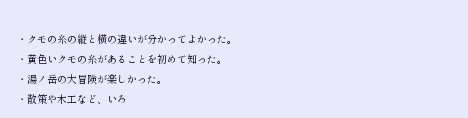・クモの糸の縦と横の違いが分かってよかった。
・黄色いクモの糸があることを初めて知った。
・湯ノ岳の大冒険が楽しかった。
・散策や木工など、いろ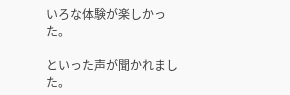いろな体験が楽しかった。

といった声が聞かれました。